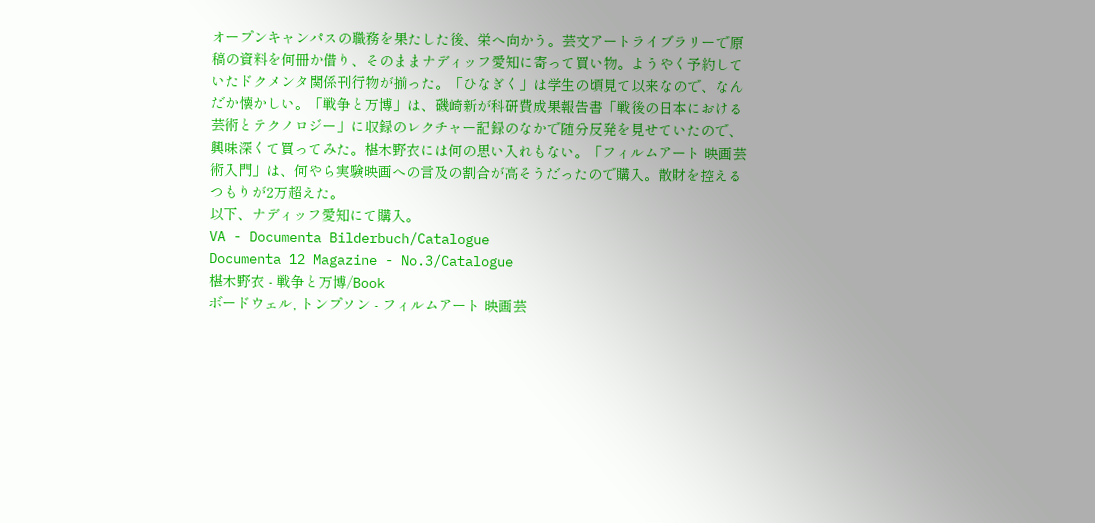オープンキャンパスの職務を果たした後、栄へ向かう。芸文アートライブラリーで原稿の資料を何冊か借り、そのままナディッフ愛知に寄って買い物。ようやく予約していたドクメンタ関係刊行物が揃った。「ひなぎく」は学生の頃見て以来なので、なんだか懐かしい。「戦争と万博」は、磯崎新が科研費成果報告書「戦後の日本における芸術とテクノロジー」に収録のレクチャー記録のなかで随分反発を見せていたので、興味深くて買ってみた。椹木野衣には何の思い入れもない。「フィルムアート 映画芸術入門」は、何やら実験映画への言及の割合が高そうだったので購入。散財を控えるつもりが2万超えた。
以下、ナディッフ愛知にて購入。
VA - Documenta Bilderbuch/Catalogue
Documenta 12 Magazine - No.3/Catalogue
椹木野衣 - 戦争と万博/Book
ボードウェル, トンプソン - フィルムアート 映画芸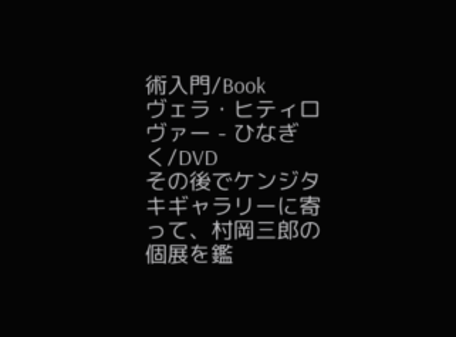術入門/Book
ヴェラ・ヒティロヴァー - ひなぎく/DVD
その後でケンジタキギャラリーに寄って、村岡三郎の個展を鑑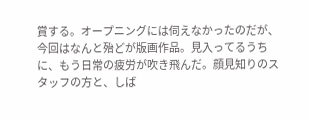賞する。オープニングには伺えなかったのだが、今回はなんと殆どが版画作品。見入ってるうちに、もう日常の疲労が吹き飛んだ。顔見知りのスタッフの方と、しば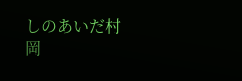しのあいだ村岡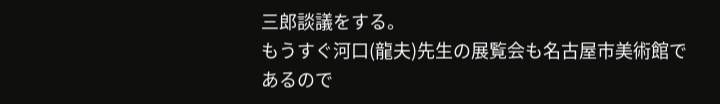三郎談議をする。
もうすぐ河口(龍夫)先生の展覧会も名古屋市美術館であるので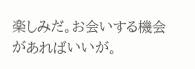楽しみだ。お会いする機会があればいいが。